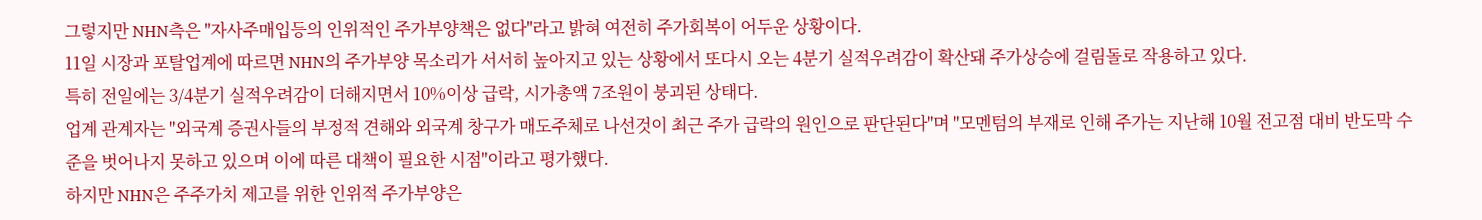그렇지만 NHN측은 "자사주매입등의 인위적인 주가부양책은 없다"라고 밝혀 여전히 주가회복이 어두운 상황이다.
11일 시장과 포탈업계에 따르면 NHN의 주가부양 목소리가 서서히 높아지고 있는 상황에서 또다시 오는 4분기 실적우려감이 확산돼 주가상승에 걸림돌로 작용하고 있다.
특히 전일에는 3/4분기 실적우려감이 더해지면서 10%이상 급락, 시가총액 7조원이 붕괴된 상태다.
업계 관계자는 "외국계 증권사들의 부정적 견해와 외국계 창구가 매도주체로 나선것이 최근 주가 급락의 원인으로 판단된다"며 "모멘텀의 부재로 인해 주가는 지난해 10월 전고점 대비 반도막 수준을 벗어나지 못하고 있으며 이에 따른 대책이 필요한 시점"이라고 평가했다.
하지만 NHN은 주주가치 제고를 위한 인위적 주가부양은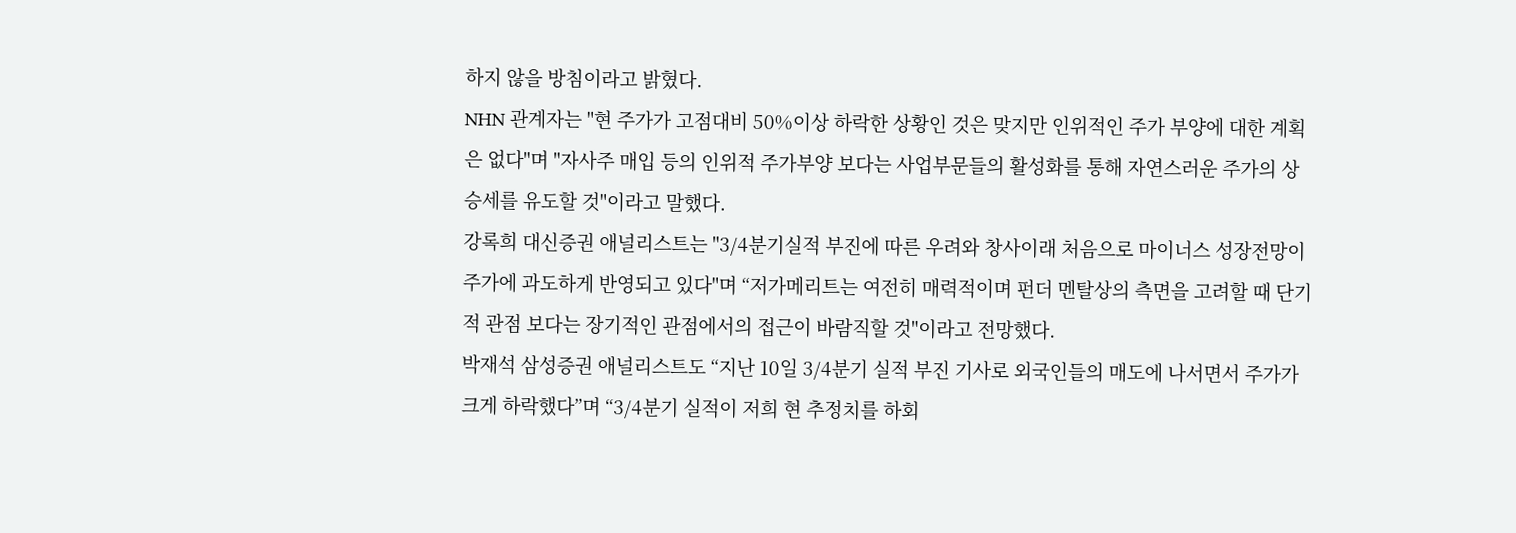하지 않을 방침이라고 밝혔다.
NHN 관계자는 "현 주가가 고점대비 50%이상 하락한 상황인 것은 맞지만 인위적인 주가 부양에 대한 계획은 없다"며 "자사주 매입 등의 인위적 주가부양 보다는 사업부문들의 활성화를 통해 자연스러운 주가의 상승세를 유도할 것"이라고 말했다.
강록희 대신증권 애널리스트는 "3/4분기실적 부진에 따른 우려와 창사이래 처음으로 마이너스 성장전망이 주가에 과도하게 반영되고 있다"며 “저가메리트는 여전히 매력적이며 펀더 멘탈상의 측면을 고려할 때 단기적 관점 보다는 장기적인 관점에서의 접근이 바람직할 것"이라고 전망했다.
박재석 삼성증권 애널리스트도 “지난 10일 3/4분기 실적 부진 기사로 외국인들의 매도에 나서면서 주가가 크게 하락했다”며 “3/4분기 실적이 저희 현 추정치를 하회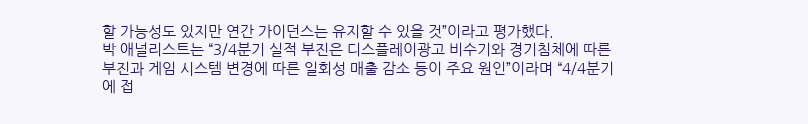할 가능성도 있지만 연간 가이던스는 유지할 수 있을 것”이라고 평가했다.
박 애널리스트는 “3/4분기 실적 부진은 디스플레이광고 비수기와 경기침체에 따른 부진과 게임 시스템 변경에 따른 일회성 매출 감소 등이 주요 원인”이라며 “4/4분기에 접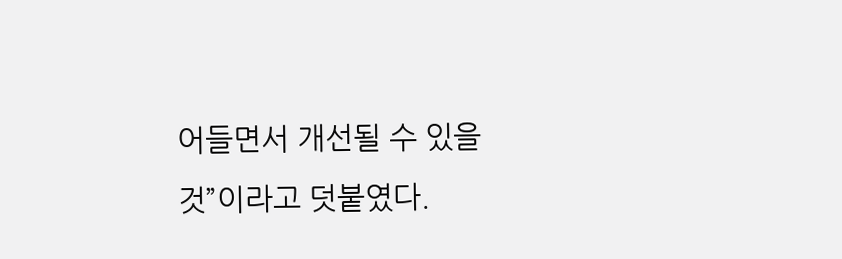어들면서 개선될 수 있을 것”이라고 덧붙였다.